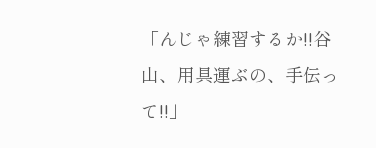「んじゃ練習するか!!谷山、用具運ぶの、手伝って!!」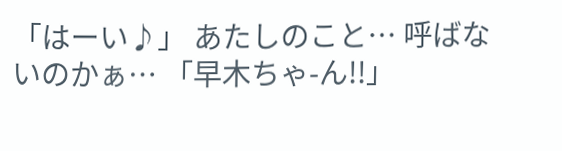「はーい♪」 あたしのこと… 呼ばないのかぁ… 「早木ちゃ-ん!!」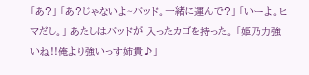「あ?」 「あ?じゃないよ~バッド。一緒に運んで?」 「いーよ。ヒマだし。」 あたしはバッドが 入ったカゴを持った。 「姫乃力強いね!!俺より強いっす姉貴♪」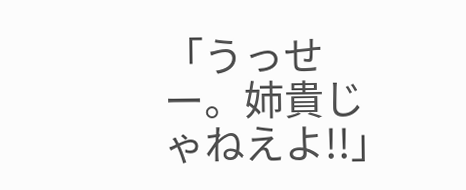「うっせー。姉貴じゃねえよ!!」